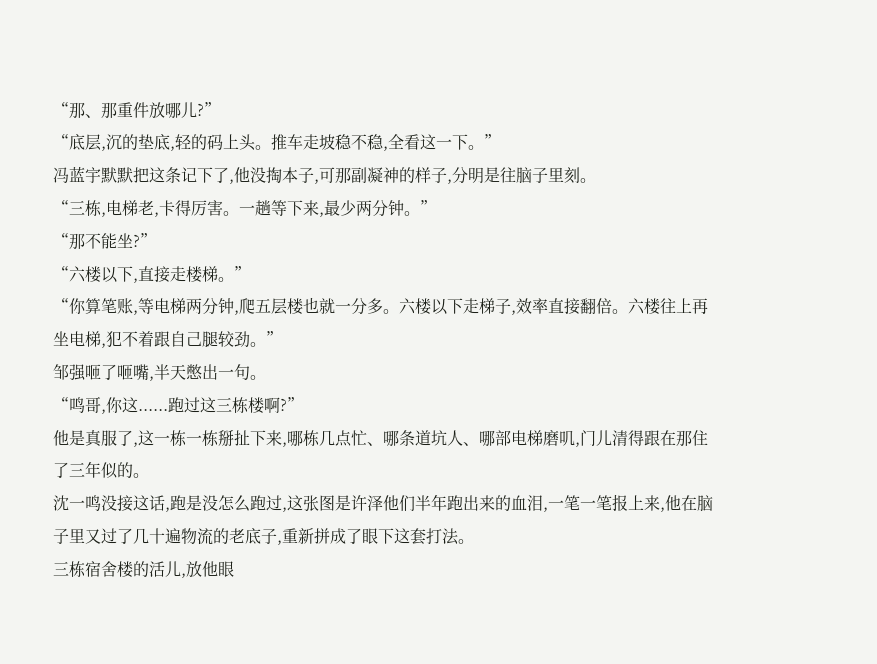“那、那重件放哪儿?”
“底层,沉的垫底,轻的码上头。推车走坡稳不稳,全看这一下。”
冯蓝宇默默把这条记下了,他没掏本子,可那副凝神的样子,分明是往脑子里刻。
“三栋,电梯老,卡得厉害。一趟等下来,最少两分钟。”
“那不能坐?”
“六楼以下,直接走楼梯。”
“你算笔账,等电梯两分钟,爬五层楼也就一分多。六楼以下走梯子,效率直接翻倍。六楼往上再坐电梯,犯不着跟自己腿较劲。”
邹强咂了咂嘴,半天憋出一句。
“鸣哥,你这......跑过这三栋楼啊?”
他是真服了,这一栋一栋掰扯下来,哪栋几点忙、哪条道坑人、哪部电梯磨叽,门儿清得跟在那住了三年似的。
沈一鸣没接这话,跑是没怎么跑过,这张图是许泽他们半年跑出来的血泪,一笔一笔报上来,他在脑子里又过了几十遍物流的老底子,重新拼成了眼下这套打法。
三栋宿舍楼的活儿,放他眼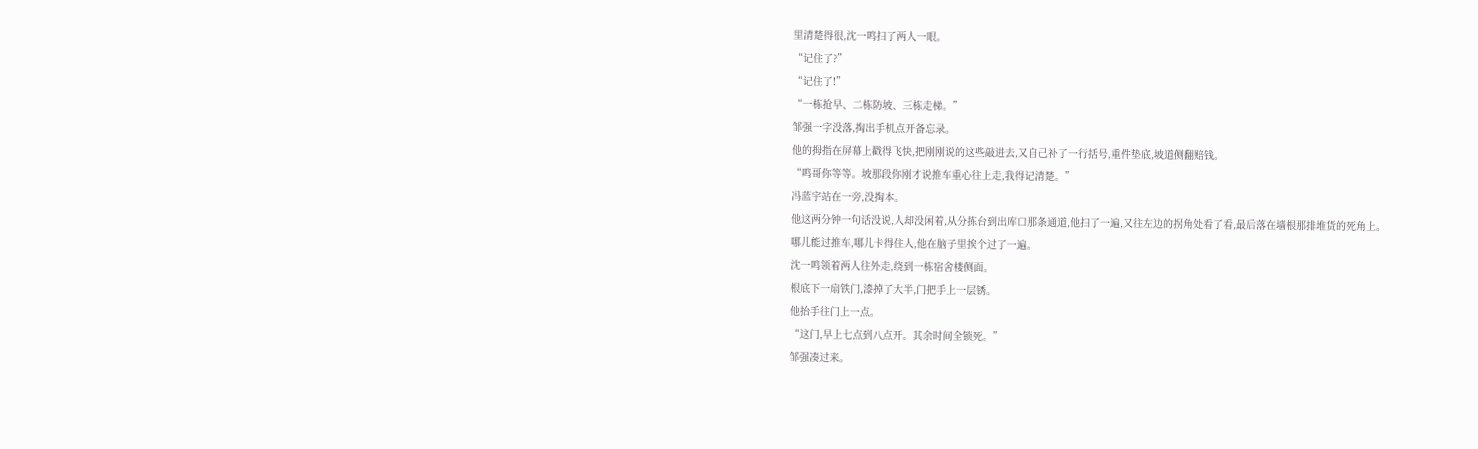里清楚得很,沈一鸣扫了两人一眼。
“记住了?”
“记住了!”
“一栋抢早、二栋防坡、三栋走梯。”
邹强一字没落,掏出手机点开备忘录。
他的拇指在屏幕上戳得飞快,把刚刚说的这些敲进去,又自己补了一行括号,重件垫底,坡道侧翻赔钱。
“鸣哥你等等。坡那段你刚才说推车重心往上走,我得记清楚。”
冯蓝宇站在一旁,没掏本。
他这两分钟一句话没说,人却没闲着,从分拣台到出库口那条通道,他扫了一遍,又往左边的拐角处看了看,最后落在墙根那排堆货的死角上。
哪儿能过推车,哪儿卡得住人,他在脑子里挨个过了一遍。
沈一鸣领着两人往外走,绕到一栋宿舍楼侧面。
根底下一扇铁门,漆掉了大半,门把手上一层锈。
他抬手往门上一点。
“这门,早上七点到八点开。其余时间全锁死。”
邹强凑过来。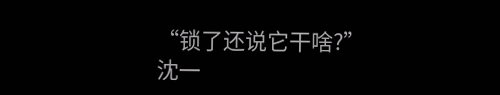“锁了还说它干啥?”
沈一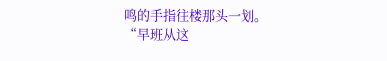鸣的手指往楼那头一划。
“早班从这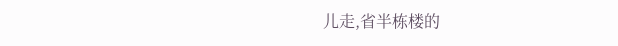儿走,省半栋楼的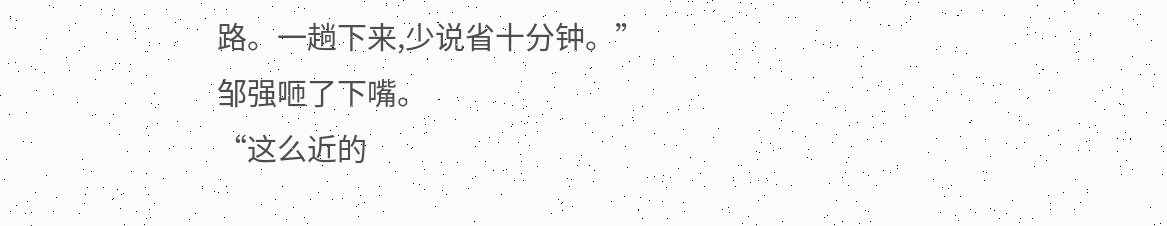路。一趟下来,少说省十分钟。”
邹强咂了下嘴。
“这么近的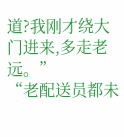道?我刚才绕大门进来,多走老远。”
“老配送员都未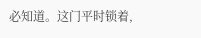必知道。这门平时锁着,